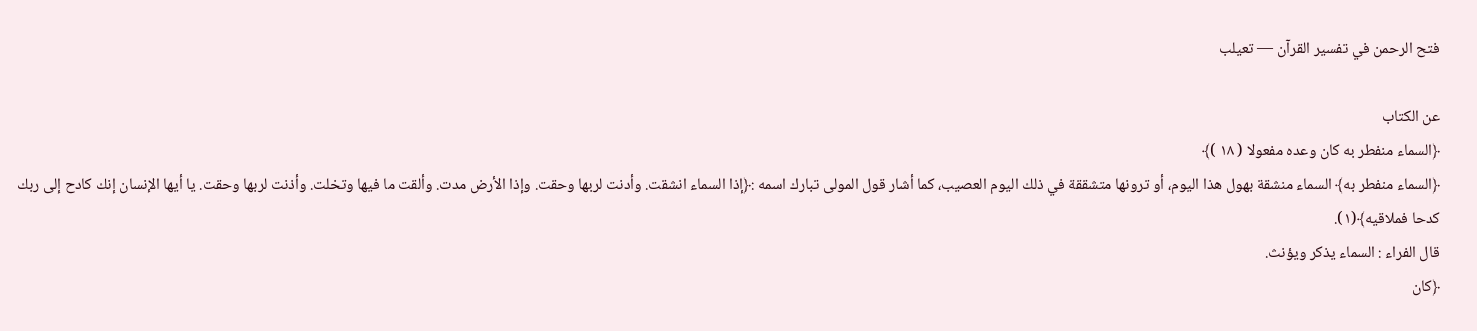فتح الرحمن في تفسير القرآن — تعيلب

عن الكتاب
﴿السماء منفطر به كان وعده مفعولا ( ١٨ )﴾
﴿السماء منفطر به﴾ السماء منشقة بهول هذا اليوم، أو ترونها متشققة في ذلك اليوم العصيب، كما أشار قول المولى تبارك اسمه :﴿إذا السماء انشقت. وأدنت لربها وحقت. وإذا الأرض مدت. وألقت ما فيها وتخلت. وأذنت لربها وحقت. يا أيها الإنسان إنك كادح إلى ربك كدحا فملاقيه﴾(١).
قال الفراء : السماء يذكر ويؤنث.
﴿كان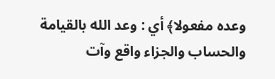وعده مفعولا﴾ أي : وعد الله بالقيامة والحساب والجزاء واقع وآت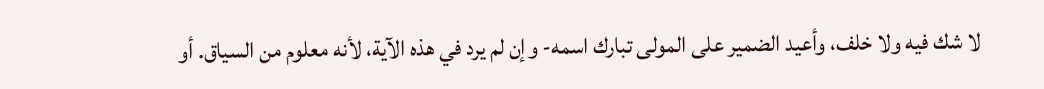لا شك فيه ولا خلف، وأعيد الضمير على المولى تبارك اسمه- وإن لم يرد في هذه الآية، لأنه معلوم من السياق. أو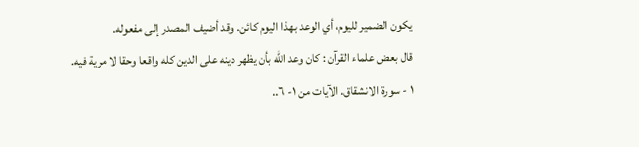يكون الضمير لليوم، أي الوعد بهذا اليوم كائن. وقد أضيف المصدر إلى مفعوله.
قال بعض علماء القرآن : كان وعد الله بأن يظهر دينه على الدين كله واقعا وحقا لا مرية فيه.
١ - سورة الانشقاق. الآيات من ١- ٦..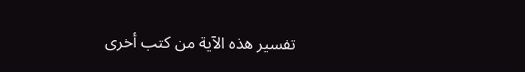تفسير هذه الآية من كتب أخرى